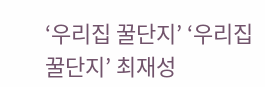‘우리집 꿀단지’ ‘우리집 꿀단지’ 최재성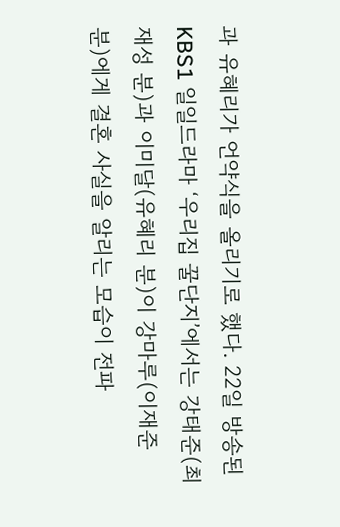과 유혜리가 언약식을 올리기로 했다. 22일 방송된 KBS1 일일드라마 ‘우리집 꿀단지’에서는 강태준(최재성 분)과 이미달(유혜리 분)이 강마루(이재준 분)에게 결혼 사실을 알리는 모습이 전파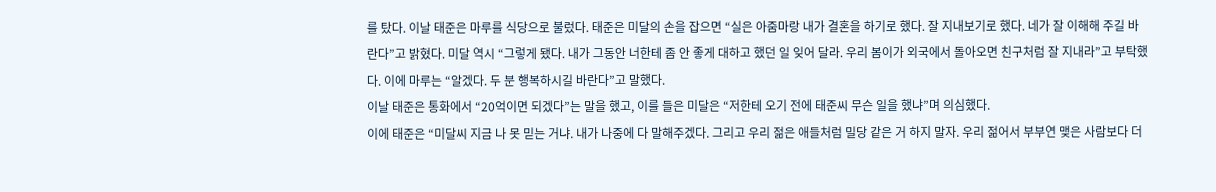를 탔다. 이날 태준은 마루를 식당으로 불렀다. 태준은 미달의 손을 잡으면 “실은 아줌마랑 내가 결혼을 하기로 했다. 잘 지내보기로 했다. 네가 잘 이해해 주길 바란다”고 밝혔다. 미달 역시 “그렇게 됐다. 내가 그동안 너한테 좀 안 좋게 대하고 했던 일 잊어 달라. 우리 봄이가 외국에서 돌아오면 친구처럼 잘 지내라”고 부탁했다. 이에 마루는 “알겠다. 두 분 행복하시길 바란다”고 말했다.
이날 태준은 통화에서 “20억이면 되겠다”는 말을 했고, 이를 들은 미달은 “저한테 오기 전에 태준씨 무슨 일을 했냐”며 의심했다.
이에 태준은 “미달씨 지금 나 못 믿는 거냐. 내가 나중에 다 말해주겠다. 그리고 우리 젊은 애들처럼 밀당 같은 거 하지 말자. 우리 젊어서 부부연 맺은 사람보다 더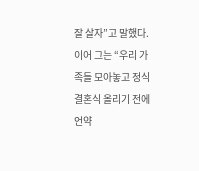잘 살자”고 말했다.
이어 그는 “우리 가족들 모아놓고 정식 결혼식 올리기 전에 언약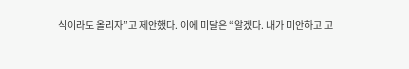식이라도 올리자”고 제안했다. 이에 미달은 “알겠다. 내가 미안하고 고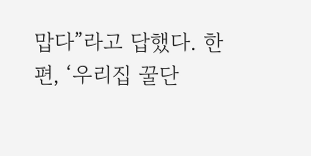맙다”라고 답했다. 한편, ‘우리집 꿀단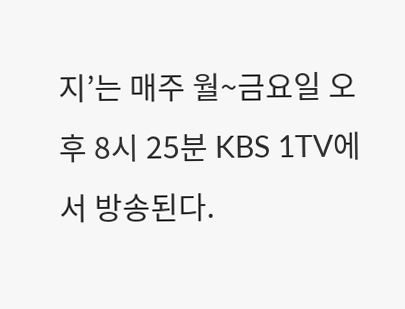지’는 매주 월~금요일 오후 8시 25분 KBS 1TV에서 방송된다.